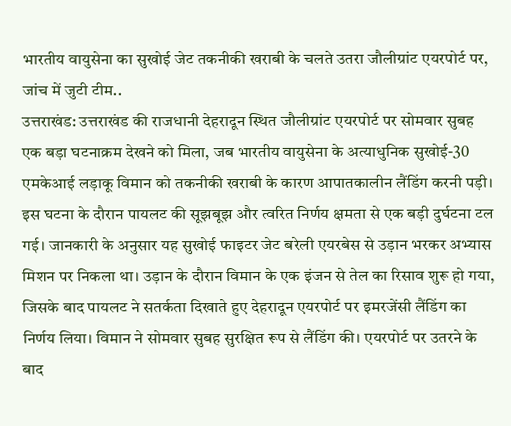भारतीय वायुसेना का सुखोई जेट तकनीकी खराबी के चलते उतरा जौलीग्रांट एयरपोर्ट पर, जांच में जुटी टीम..
उत्तराखंड: उत्तराखंड की राजधानी देहरादून स्थित जौलीग्रांट एयरपोर्ट पर सोमवार सुबह एक बड़ा घटनाक्रम देखने को मिला, जब भारतीय वायुसेना के अत्याधुनिक सुखोई-30 एमकेआई लड़ाकू विमान को तकनीकी खराबी के कारण आपातकालीन लैंडिंग करनी पड़ी। इस घटना के दौरान पायलट की सूझबूझ और त्वरित निर्णय क्षमता से एक बड़ी दुर्घटना टल गई। जानकारी के अनुसार यह सुखोई फाइटर जेट बरेली एयरबेस से उड़ान भरकर अभ्यास मिशन पर निकला था। उड़ान के दौरान विमान के एक इंजन से तेल का रिसाव शुरू हो गया, जिसके बाद पायलट ने सतर्कता दिखाते हुए देहरादून एयरपोर्ट पर इमरजेंसी लैंडिंग का निर्णय लिया। विमान ने सोमवार सुबह सुरक्षित रूप से लैंडिंग की। एयरपोर्ट पर उतरने के बाद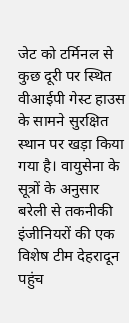जेट को टर्मिनल से कुछ दूरी पर स्थित वीआईपी गेस्ट हाउस के सामने सुरक्षित स्थान पर खड़ा किया गया है। वायुसेना के सूत्रों के अनुसार बरेली से तकनीकी इंजीनियरों की एक विशेष टीम देहरादून पहुंच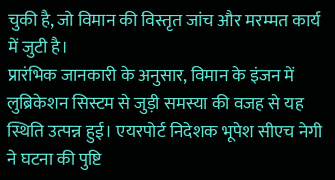चुकी है, जो विमान की विस्तृत जांच और मरम्मत कार्य में जुटी है।
प्रारंभिक जानकारी के अनुसार, विमान के इंजन में लुब्रिकेशन सिस्टम से जुड़ी समस्या की वजह से यह स्थिति उत्पन्न हुई। एयरपोर्ट निदेशक भूपेश सीएच नेगी ने घटना की पुष्टि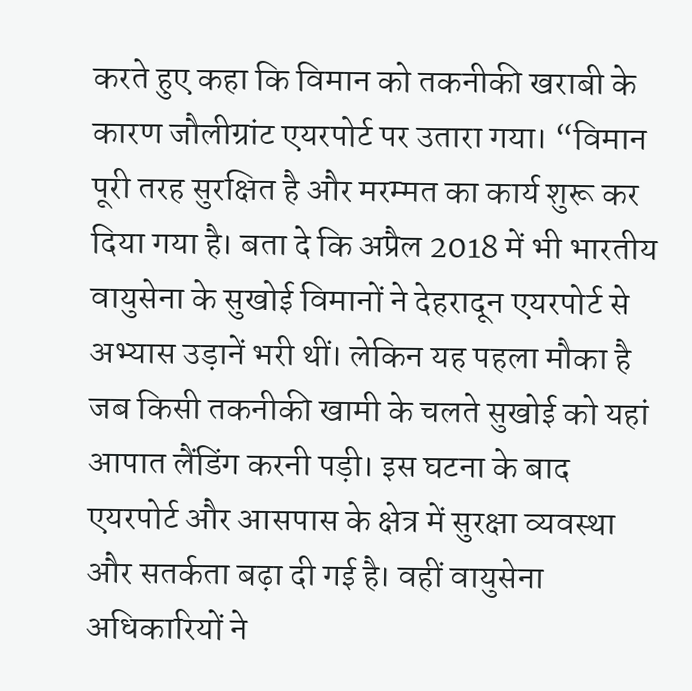करते हुए कहा कि विमान को तकनीकी खराबी के कारण जौलीग्रांट एयरपोर्ट पर उतारा गया। “विमान पूरी तरह सुरक्षित है और मरम्मत का कार्य शुरू कर दिया गया है। बता दे कि अप्रैल 2018 में भी भारतीय वायुसेना के सुखोई विमानों ने देहरादून एयरपोर्ट से अभ्यास उड़ानें भरी थीं। लेकिन यह पहला मौका है जब किसी तकनीकी खामी के चलते सुखोई को यहां आपात लैंडिंग करनी पड़ी। इस घटना के बाद एयरपोर्ट और आसपास के क्षेत्र में सुरक्षा व्यवस्था और सतर्कता बढ़ा दी गई है। वहीं वायुसेना अधिकारियों ने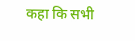कहा कि सभी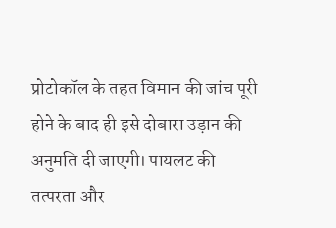प्रोटोकॉल के तहत विमान की जांच पूरी होने के बाद ही इसे दोबारा उड़ान की अनुमति दी जाएगी। पायलट की तत्परता और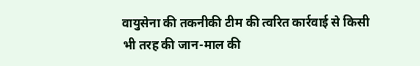वायुसेना की तकनीकी टीम की त्वरित कार्रवाई से किसी भी तरह की जान-माल की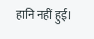हानि नहीं हुई।